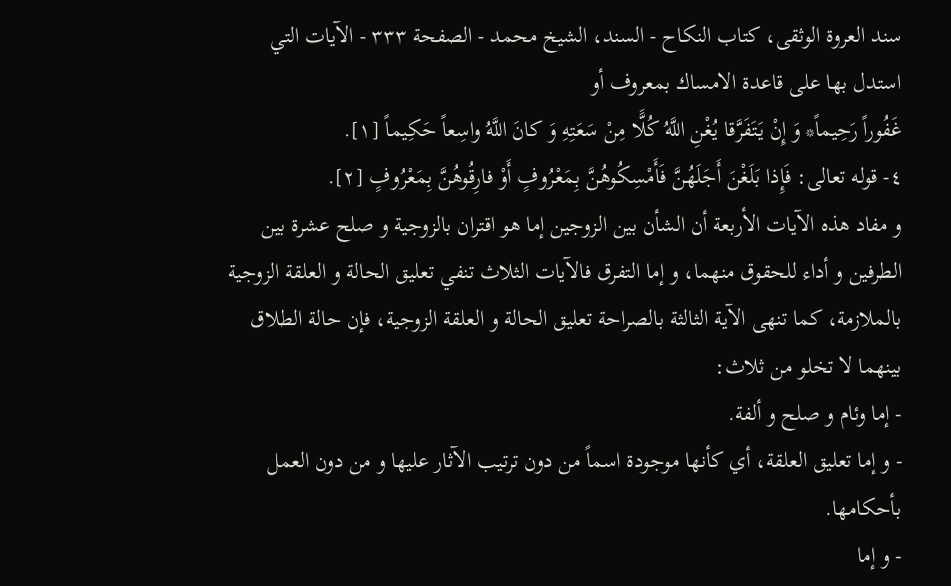سند العروة الوثقى، كتاب النكاح - السند، الشيخ محمد - الصفحة ٣٣٣ - الآيات التي استدل بها على قاعدة الامساك بمعروف أو
غَفُوراً رَحِيماً* وَ إِنْ يَتَفَرَّقا يُغْنِ اللَّهُ كُلًّا مِنْ سَعَتِهِ وَ كانَ اللَّهُ واسِعاً حَكِيماً [١].
٤- قوله تعالى: فَإِذا بَلَغْنَ أَجَلَهُنَّ فَأَمْسِكُوهُنَّ بِمَعْرُوفٍ أَوْ فارِقُوهُنَّ بِمَعْرُوفٍ [٢].
و مفاد هذه الآيات الأربعة أن الشأن بين الزوجين إما هو اقتران بالزوجية و صلح عشرة بين الطرفين و أداء للحقوق منهما، و إما التفرق فالآيات الثلاث تنفي تعليق الحالة و العلقة الزوجية بالملازمة، كما تنهى الآية الثالثة بالصراحة تعليق الحالة و العلقة الزوجية، فإن حالة الطلاق بينهما لا تخلو من ثلاث:
- إما وئام و صلح و ألفة.
- و إما تعليق العلقة، أي كأنها موجودة اسماً من دون ترتيب الآثار عليها و من دون العمل بأحكامها.
- و إما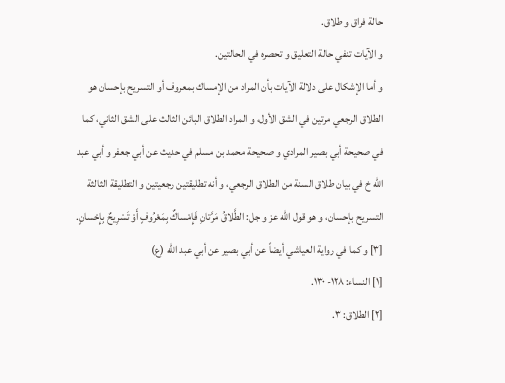حالة فراق و طلاق.
و الآيات تنفي حالة التعليق و تحصره في الحالتين.
و أما الإشكال على دلالة الآيات بأن المراد من الإمساك بمعروف أو التسريح بإحسان هو الطلاق الرجعي مرتين في الشق الأول، و المراد الطلاق البائن الثالث على الشق الثاني، كما في صحيحة أبي بصير المرادي و صحيحة محمد بن مسلم في حديث عن أبي جعفر و أبي عبد الله خ في بيان طلاق السنة من الطلاق الرجعي، و أنه تطليقتين رجعيتين و التطليقة الثالثة التسريح بإحسان، و هو قول الله عز و جل: الطَّلاقُ مَرَّتانِ فَإِمْساكٌ بِمَعْرُوفٍ أَوْ تَسْرِيحٌ بِإِحْسانٍ. [٣] و كما في رواية العياشي أيضاً عن أبي بصير عن أبي عبد الله (ع)
[١] النساء: ١٢٨- ١٣٠.
[٢] الطلاق: ٣.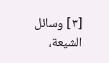[٣] وسائل الشيعة،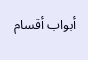أبواب أقسام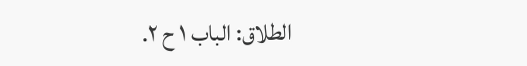الطلاق: الباب ١ ح ٢.